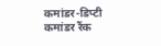कमांडर-डिप्टी कमांडर रैंक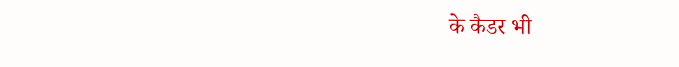के कैडर भी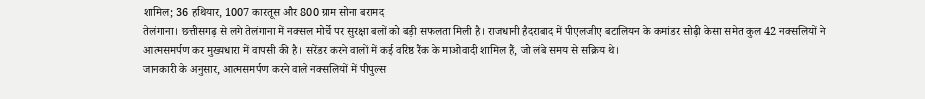शामिल; 36 हथियार, 1007 कारतूस और 800 ग्राम सोना बरामद
तेलंगाना। छत्तीसगढ़ से लगे तेलंगाना में नक्सल मोर्चे पर सुरक्षा बलों को बड़ी सफलता मिली है। राजधानी हैदराबाद में पीएलजीए बटालियन के कमांडर सोढ़ी केसा समेत कुल 42 नक्सलियों ने आत्मसमर्पण कर मुख्यधारा में वापसी की है। सरेंडर करने वालों में कई वरिष्ठ रैंक के माओवादी शामिल हैं, जो लंबे समय से सक्रिय थे।
जानकारी के अनुसार, आत्मसमर्पण करने वाले नक्सलियों में पीपुल्स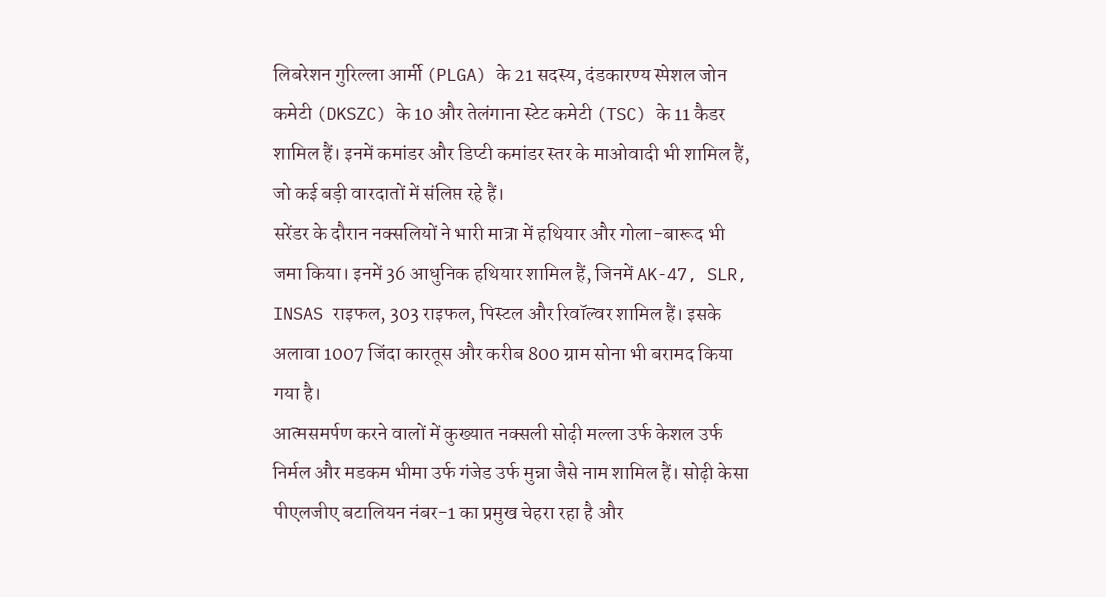लिबरेशन गुरिल्ला आर्मी (PLGA) के 21 सदस्य, दंडकारण्य स्पेशल जोन कमेटी (DKSZC) के 10 और तेलंगाना स्टेट कमेटी (TSC) के 11 कैडर शामिल हैं। इनमें कमांडर और डिप्टी कमांडर स्तर के माओवादी भी शामिल हैं, जो कई बड़ी वारदातों में संलिप्त रहे हैं।
सरेंडर के दौरान नक्सलियों ने भारी मात्रा में हथियार और गोला-बारूद भी जमा किया। इनमें 36 आधुनिक हथियार शामिल हैं, जिनमें AK-47, SLR, INSAS राइफल, 303 राइफल, पिस्टल और रिवॉल्वर शामिल हैं। इसके अलावा 1007 जिंदा कारतूस और करीब 800 ग्राम सोना भी बरामद किया गया है।
आत्मसमर्पण करने वालों में कुख्यात नक्सली सोढ़ी मल्ला उर्फ केशल उर्फ निर्मल और मडकम भीमा उर्फ गंजेड उर्फ मुन्ना जैसे नाम शामिल हैं। सोढ़ी केसा पीएलजीए बटालियन नंबर-1 का प्रमुख चेहरा रहा है और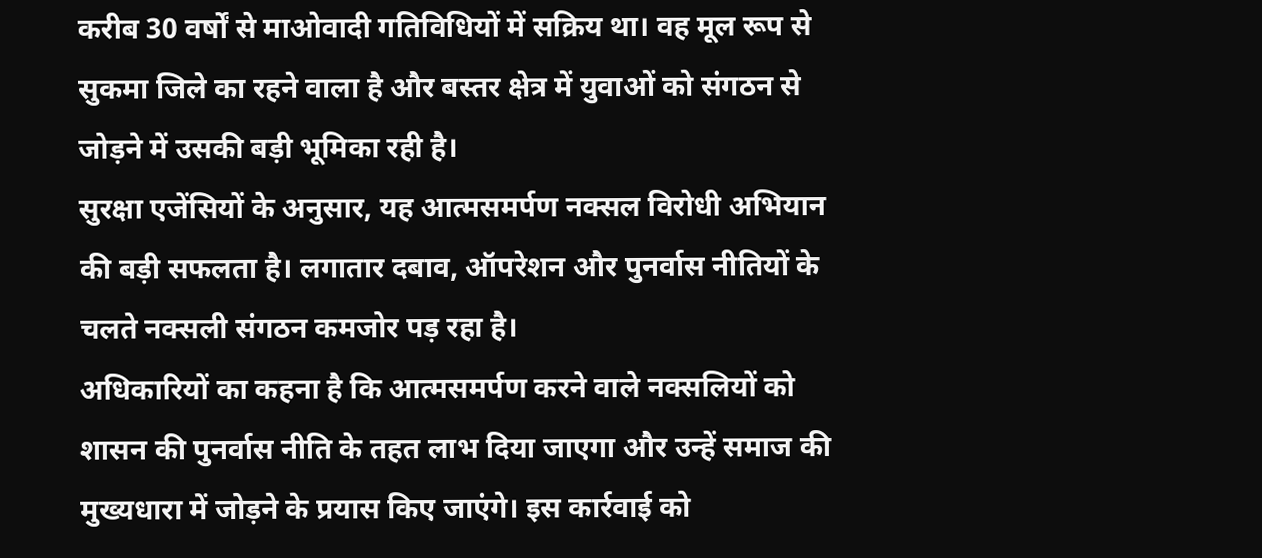करीब 30 वर्षों से माओवादी गतिविधियों में सक्रिय था। वह मूल रूप से सुकमा जिले का रहने वाला है और बस्तर क्षेत्र में युवाओं को संगठन से जोड़ने में उसकी बड़ी भूमिका रही है।
सुरक्षा एजेंसियों के अनुसार, यह आत्मसमर्पण नक्सल विरोधी अभियान की बड़ी सफलता है। लगातार दबाव, ऑपरेशन और पुनर्वास नीतियों के चलते नक्सली संगठन कमजोर पड़ रहा है।
अधिकारियों का कहना है कि आत्मसमर्पण करने वाले नक्सलियों को शासन की पुनर्वास नीति के तहत लाभ दिया जाएगा और उन्हें समाज की मुख्यधारा में जोड़ने के प्रयास किए जाएंगे। इस कार्रवाई को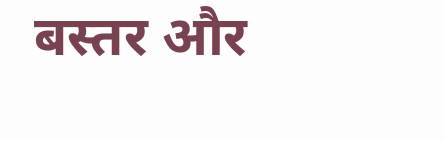बस्तर और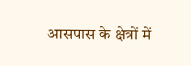आसपास के क्षेत्रों में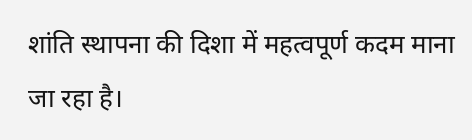शांति स्थापना की दिशा में महत्वपूर्ण कदम माना जा रहा है।